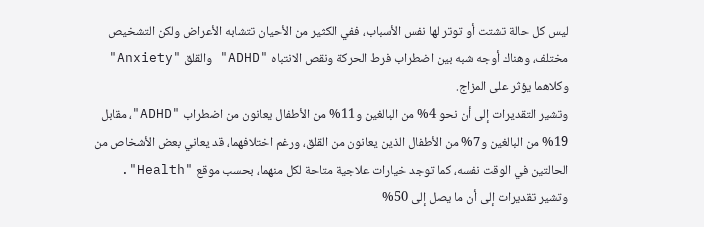ليس كل حالة تشتت أو توتر لها نفس الأسباب، ففي الكثير من الأحيان تتشابه الأعراض ولكن التشخيص مختلف، وهناك أوجه شبه بين اضطراب فرط الحركة ونقص الانتباه "ADHD" والقلق "Anxiety" وكلاهما يؤثر على المزاج.
وتشير التقديرات إلى أن نحو 4% من البالغين و11% من الأطفال يعانون من اضطراب "ADHD"، مقابل 19% من البالغين و7% من الأطفال الذين يعانون من القلق، ورغم اختلافهما، قد يعاني بعض الأشخاص من الحالتين في الوقت نفسه، كما توجد خيارات علاجية متاحة لكل منهما، بحسب موقع "Health".
وتشير تقديرات إلى أن ما يصل إلى 50%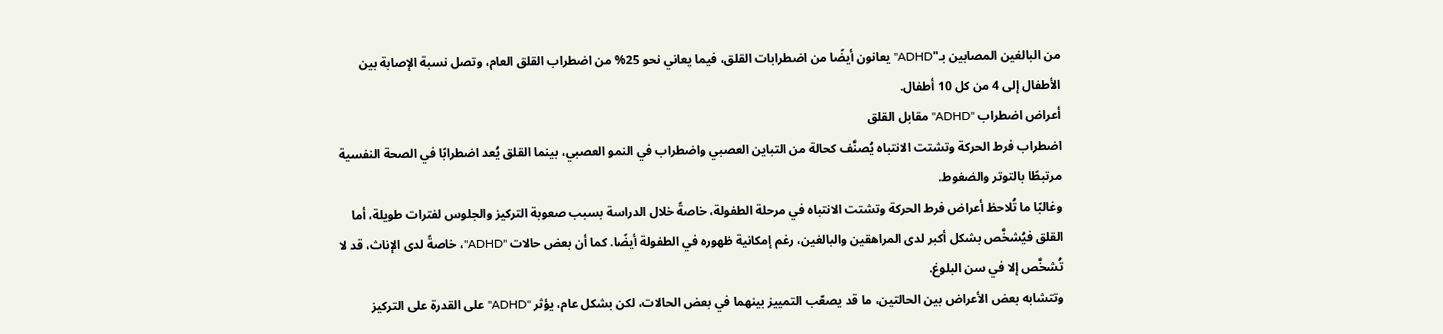من البالغين المصابين بـ"ADHD" يعانون أيضًا من اضطرابات القلق، فيما يعاني نحو 25% من اضطراب القلق العام، وتصل نسبة الإصابة بين الأطفال إلى 4 من كل 10 أطفال.
أعراض اضطراب "ADHD" مقابل القلق
اضطراب فرط الحركة وتشتت الانتباه يُصنَّف كحالة من التباين العصبي واضطراب في النمو العصبي، بينما القلق يُعد اضطرابًا في الصحة النفسية مرتبطًا بالتوتر والضغوط.
وغالبًا ما تُلاحظ أعراض فرط الحركة وتشتت الانتباه في مرحلة الطفولة، خاصةً خلال الدراسة بسبب صعوبة التركيز والجلوس لفترات طويلة، أما القلق فيُشخَّص بشكل أكبر لدى المراهقين والبالغين، رغم إمكانية ظهوره في الطفولة أيضًا. كما أن بعض حالات "ADHD"، خاصةً لدى الإناث، قد لا تُشخَّص إلا في سن البلوغ.
وتتشابه بعض الأعراض بين الحالتين، ما قد يصعّب التمييز بينهما في بعض الحالات، لكن بشكل عام، يؤثر "ADHD" على القدرة على التركيز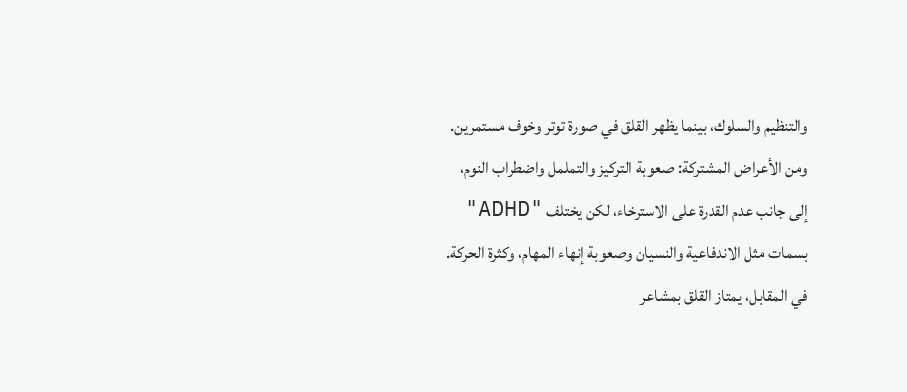والتنظيم والسلوك، بينما يظهر القلق في صورة توتر وخوف مستمرين.
ومن الأعراض المشتركة: صعوبة التركيز والتململ واضطراب النوم، إلى جانب عدم القدرة على الاسترخاء، لكن يختلف "ADHD" بسمات مثل الاندفاعية والنسيان وصعوبة إنهاء المهام، وكثرة الحركة.
في المقابل، يمتاز القلق بمشاعر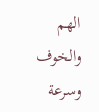الهم والخوف وسرعة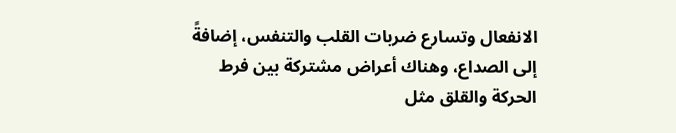الانفعال وتسارع ضربات القلب والتنفس، إضافةً إلى الصداع، وهناك أعراض مشتركة بين فرط الحركة والقلق مثل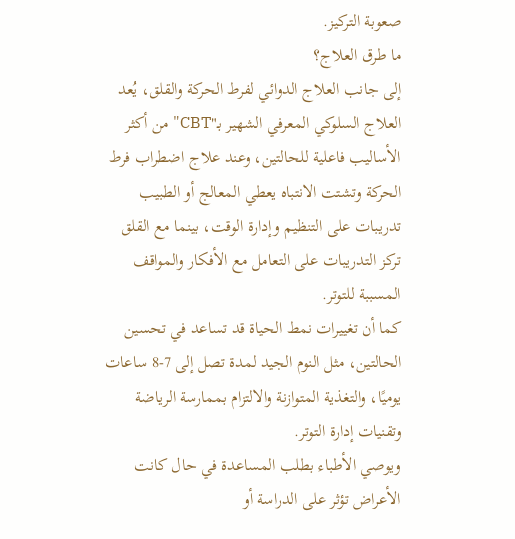صعوبة التركيز.
ما طرق العلاج؟
إلى جانب العلاج الدوائي لفرط الحركة والقلق، يُعد العلاج السلوكي المعرفي الشهير بـ"CBT" من أكثر الأساليب فاعلية للحالتين، وعند علاج اضطراب فرط الحركة وتشتت الانتباه يعطي المعالج أو الطبيب تدريبات على التنظيم وإدارة الوقت، بينما مع القلق تركز التدريبات على التعامل مع الأفكار والمواقف المسببة للتوتر.
كما أن تغييرات نمط الحياة قد تساعد في تحسين الحالتين، مثل النوم الجيد لمدة تصل إلى 7-8 ساعات يوميًا، والتغذية المتوازنة والالتزام بممارسة الرياضة وتقنيات إدارة التوتر.
ويوصي الأطباء بطلب المساعدة في حال كانت الأعراض تؤثر على الدراسة أو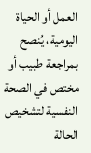العمل أو الحياة اليومية، يُنصح بمراجعة طبيب أو مختص في الصحة النفسية لتشخيص الحالة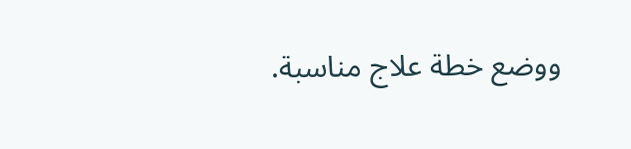ووضع خطة علاج مناسبة.